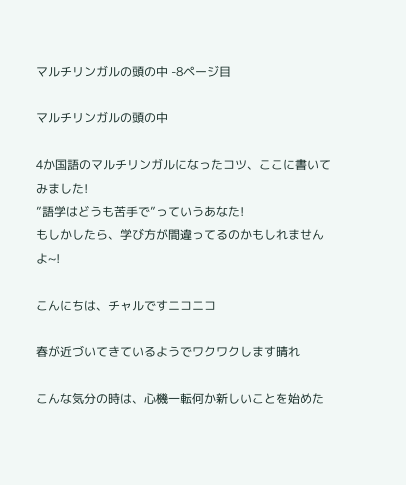マルチリンガルの頭の中 -8ページ目

マルチリンガルの頭の中

4か国語のマルチリンガルになったコツ、ここに書いてみました!
”語学はどうも苦手で”っていうあなた!
もしかしたら、学び方が間違ってるのかもしれませんよ~!

こんにちは、チャルですニコニコ

春が近づいてきているようでワクワクします晴れ

こんな気分の時は、心機一転何か新しいことを始めた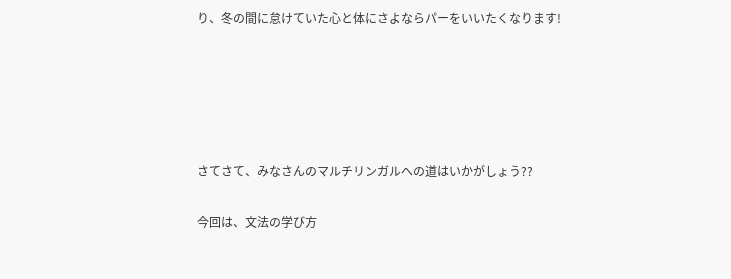り、冬の間に怠けていた心と体にさよならパーをいいたくなります!





さてさて、みなさんのマルチリンガルへの道はいかがしょう??

今回は、文法の学び方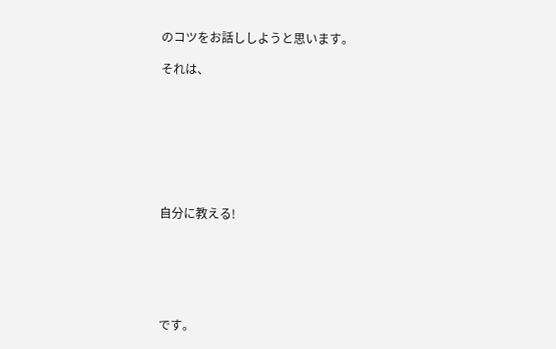のコツをお話ししようと思います。

それは、








自分に教える!






です。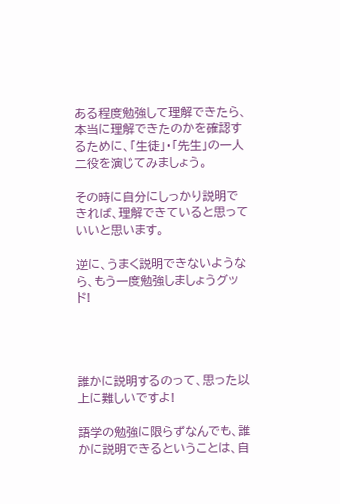ある程度勉強して理解できたら、本当に理解できたのかを確認するために、「生徒」・「先生」の一人二役を演じてみましょう。

その時に自分にしっかり説明できれば、理解できていると思っていいと思います。

逆に、うまく説明できないようなら、もう一度勉強しましょうグッド!




誰かに説明するのって、思った以上に難しいですよ!

語学の勉強に限らずなんでも、誰かに説明できるということは、自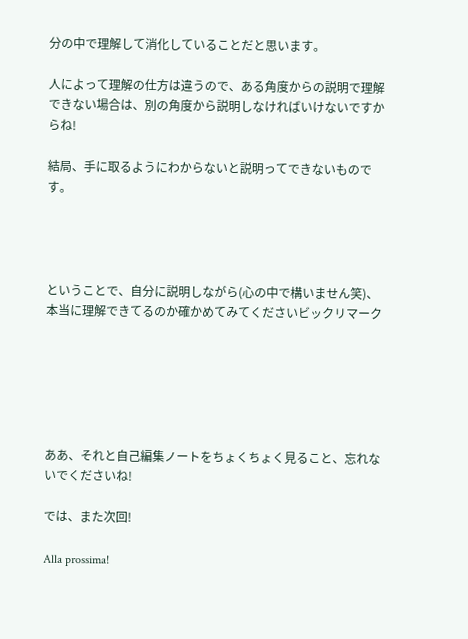分の中で理解して消化していることだと思います。

人によって理解の仕方は違うので、ある角度からの説明で理解できない場合は、別の角度から説明しなければいけないですからね!

結局、手に取るようにわからないと説明ってできないものです。




ということで、自分に説明しながら(心の中で構いません笑)、本当に理解できてるのか確かめてみてくださいビックリマーク






ああ、それと自己編集ノートをちょくちょく見ること、忘れないでくださいね!

では、また次回!

Alla prossima!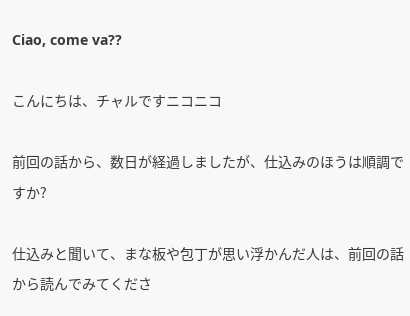Ciao, come va??

こんにちは、チャルですニコニコ

前回の話から、数日が経過しましたが、仕込みのほうは順調ですか?

仕込みと聞いて、まな板や包丁が思い浮かんだ人は、前回の話から読んでみてくださ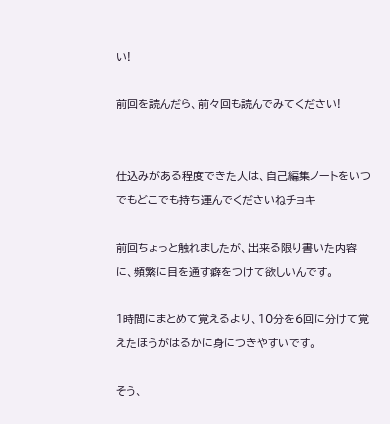い!

前回を読んだら、前々回も読んでみてください!


仕込みがある程度できた人は、自己編集ノートをいつでもどこでも持ち運んでくださいねチョキ

前回ちょっと触れましたが、出来る限り書いた内容に、頻繁に目を通す癖をつけて欲しいんです。

1時間にまとめて覚えるより、10分を6回に分けて覚えたほうがはるかに身につきやすいです。

そう、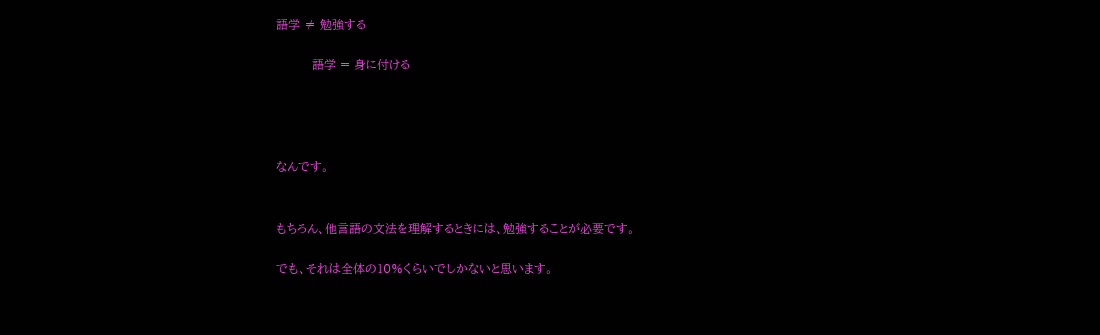語学 ≠ 勉強する

         語学 = 身に付ける




なんです。


もちろん、他言語の文法を理解するときには、勉強することが必要です。

でも、それは全体の10%くらいでしかないと思います。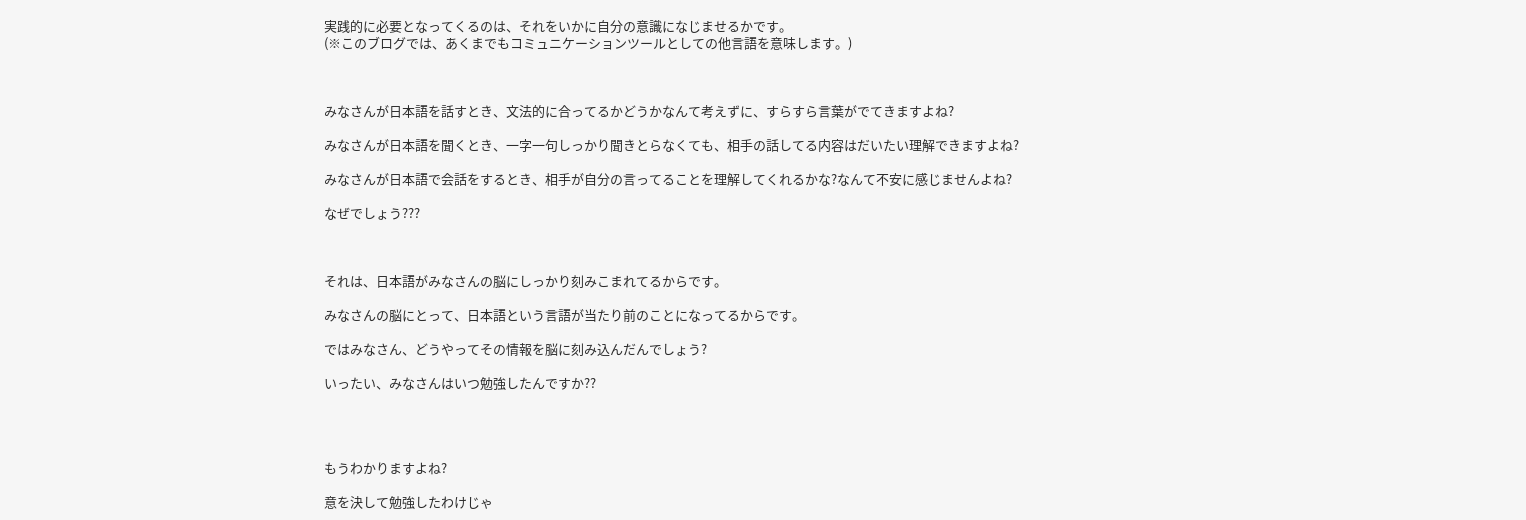実践的に必要となってくるのは、それをいかに自分の意識になじませるかです。
(※このブログでは、あくまでもコミュニケーションツールとしての他言語を意味します。)



みなさんが日本語を話すとき、文法的に合ってるかどうかなんて考えずに、すらすら言葉がでてきますよね?

みなさんが日本語を聞くとき、一字一句しっかり聞きとらなくても、相手の話してる内容はだいたい理解できますよね?

みなさんが日本語で会話をするとき、相手が自分の言ってることを理解してくれるかな?なんて不安に感じませんよね?

なぜでしょう???



それは、日本語がみなさんの脳にしっかり刻みこまれてるからです。

みなさんの脳にとって、日本語という言語が当たり前のことになってるからです。

ではみなさん、どうやってその情報を脳に刻み込んだんでしょう?

いったい、みなさんはいつ勉強したんですか??




もうわかりますよね?

意を決して勉強したわけじゃ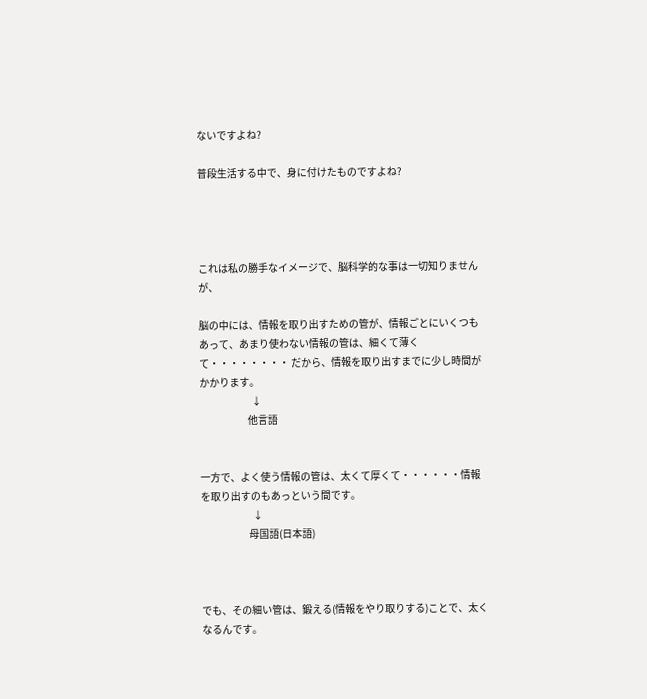ないですよね?

普段生活する中で、身に付けたものですよね?




これは私の勝手なイメージで、脳科学的な事は一切知りませんが、

脳の中には、情報を取り出すための管が、情報ごとにいくつもあって、あまり使わない情報の管は、細くて薄くて・・・・・・・・ だから、情報を取り出すまでに少し時間がかかります。
                          ↓
                        他言語


一方で、よく使う情報の管は、太くて厚くて・・・・・・情報を取り出すのもあっという間です。
                          ↓
                        母国語(日本語)



でも、その細い管は、鍛える(情報をやり取りする)ことで、太くなるんです。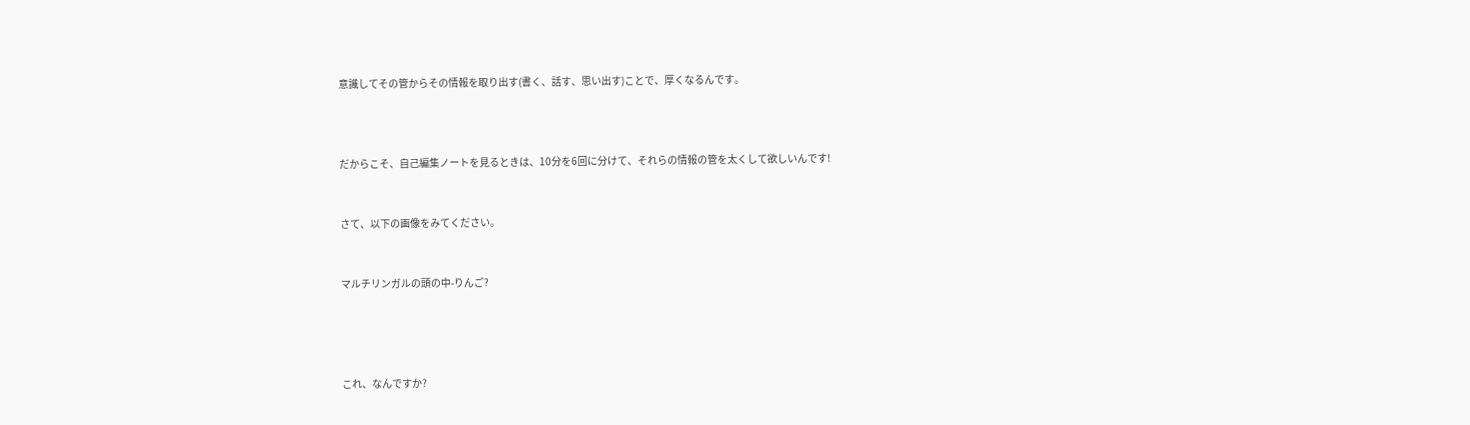意識してその管からその情報を取り出す(書く、話す、思い出す)ことで、厚くなるんです。



だからこそ、自己編集ノートを見るときは、10分を6回に分けて、それらの情報の管を太くして欲しいんです!


さて、以下の画像をみてください。


マルチリンガルの頭の中-りんご?




これ、なんですか?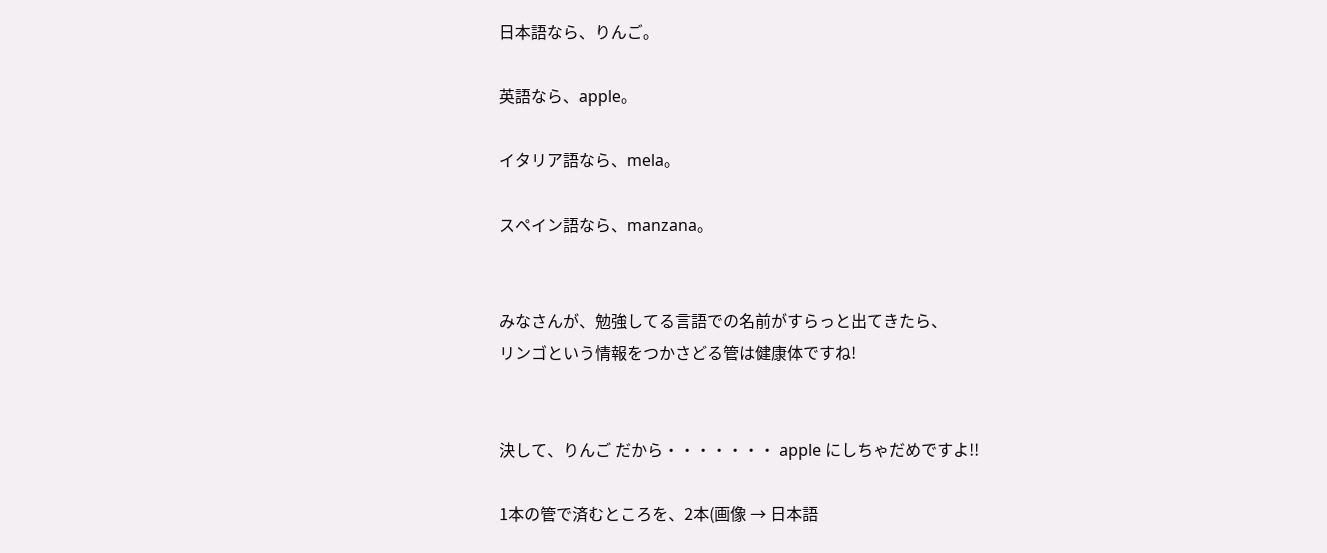日本語なら、りんご。

英語なら、apple。

イタリア語なら、mela。

スペイン語なら、manzana。


みなさんが、勉強してる言語での名前がすらっと出てきたら、
リンゴという情報をつかさどる管は健康体ですね!


決して、りんご だから・・・・・・・ apple にしちゃだめですよ!!

1本の管で済むところを、2本(画像 → 日本語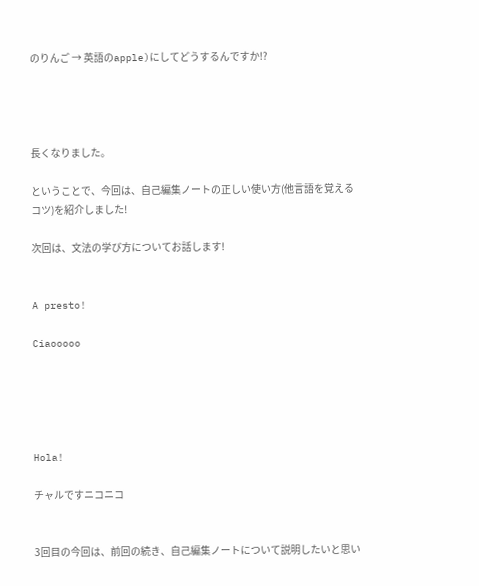のりんご → 英語のapple)にしてどうするんですか!?




長くなりました。

ということで、今回は、自己編集ノートの正しい使い方(他言語を覚えるコツ)を紹介しました!

次回は、文法の学び方についてお話します!


A presto!

Ciaooooo





Hola!

チャルですニコニコ


3回目の今回は、前回の続き、自己編集ノートについて説明したいと思い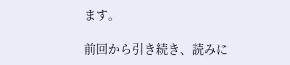ます。

前回から引き続き、読みに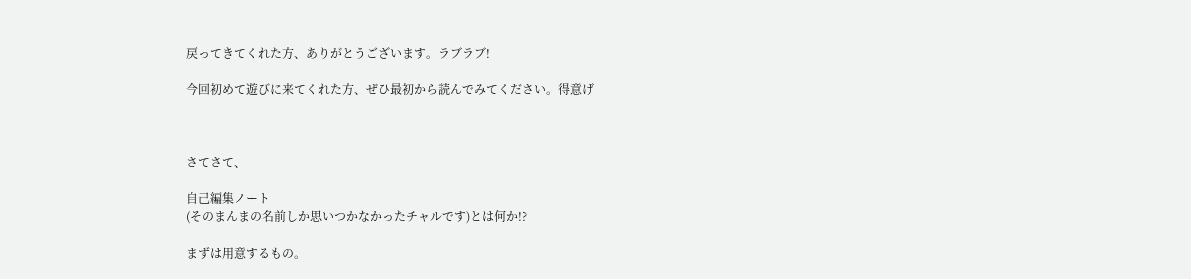戻ってきてくれた方、ありがとうございます。ラブラブ!

今回初めて遊びに来てくれた方、ぜひ最初から読んでみてください。得意げ



さてさて、

自己編集ノート
(そのまんまの名前しか思いつかなかったチャルです)とは何か!?

まずは用意するもの。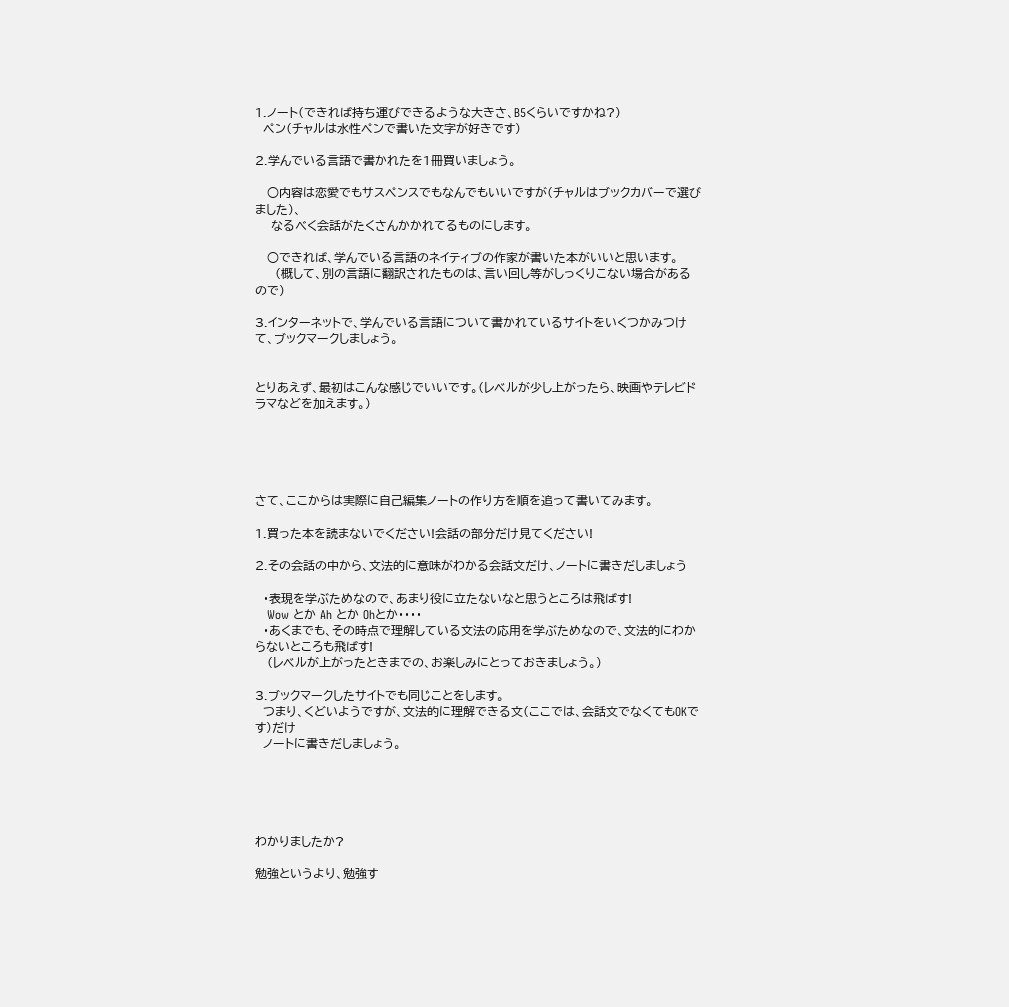1.ノート(できれば持ち運びできるような大きさ、B5くらいですかね?)
  ペン(チャルは水性ペンで書いた文字が好きです)

2.学んでいる言語で書かれたを1冊買いましょう。

   ○内容は恋愛でもサスペンスでもなんでもいいですが(チャルはブックカバーで選びました)、
    なるべく会話がたくさんかかれてるものにします。

   ○できれば、学んでいる言語のネイティブの作家が書いた本がいいと思います。
     (概して、別の言語に翻訳されたものは、言い回し等がしっくりこない場合があるので)

3.インターネットで、学んでいる言語について書かれているサイトをいくつかみつけて、ブックマークしましょう。


とりあえず、最初はこんな感じでいいです。(レベルが少し上がったら、映画やテレビドラマなどを加えます。)





さて、ここからは実際に自己編集ノートの作り方を順を追って書いてみます。

1.買った本を読まないでください!会話の部分だけ見てください!

2.その会話の中から、文法的に意味がわかる会話文だけ、ノートに書きだしましょう

  ・表現を学ぶためなので、あまり役に立たないなと思うところは飛ばす!
   Wow とか Ah とか Ohとか・・・・
  ・あくまでも、その時点で理解している文法の応用を学ぶためなので、文法的にわからないところも飛ばす!
   (レベルが上がったときまでの、お楽しみにとっておきましょう。)

3.ブックマークしたサイトでも同じことをします。
  つまり、くどいようですが、文法的に理解できる文(ここでは、会話文でなくてもOKです)だけ
  ノートに書きだしましょう。





わかりましたか?

勉強というより、勉強す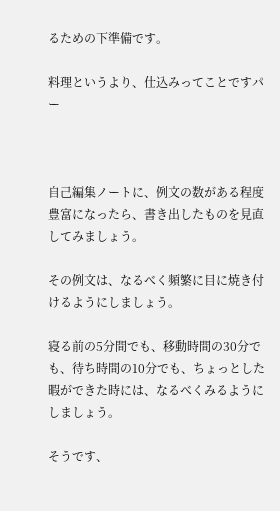るための下準備です。

料理というより、仕込みってことですパー



自己編集ノートに、例文の数がある程度豊富になったら、書き出したものを見直してみましょう。

その例文は、なるべく頻繁に目に焼き付けるようにしましょう。

寝る前の5分間でも、移動時間の30分でも、待ち時間の10分でも、ちょっとした暇ができた時には、なるべくみるようにしましょう。

そうです、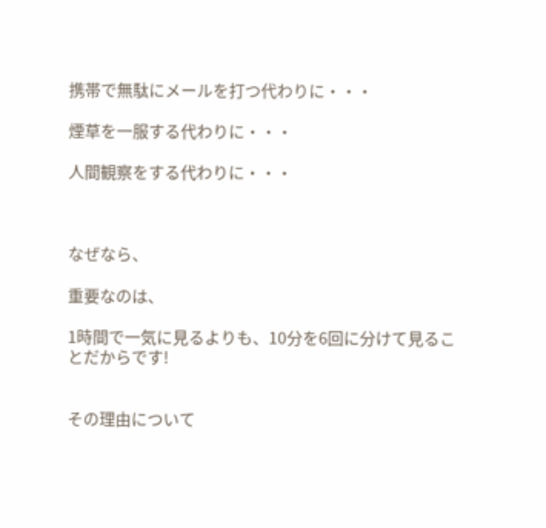携帯で無駄にメールを打つ代わりに・・・

煙草を一服する代わりに・・・

人間観察をする代わりに・・・



なぜなら、

重要なのは、

1時間で一気に見るよりも、10分を6回に分けて見ることだからです!


その理由について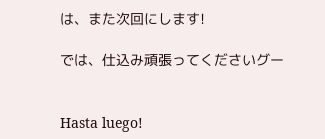は、また次回にします!

では、仕込み頑張ってくださいグー


Hasta luego!